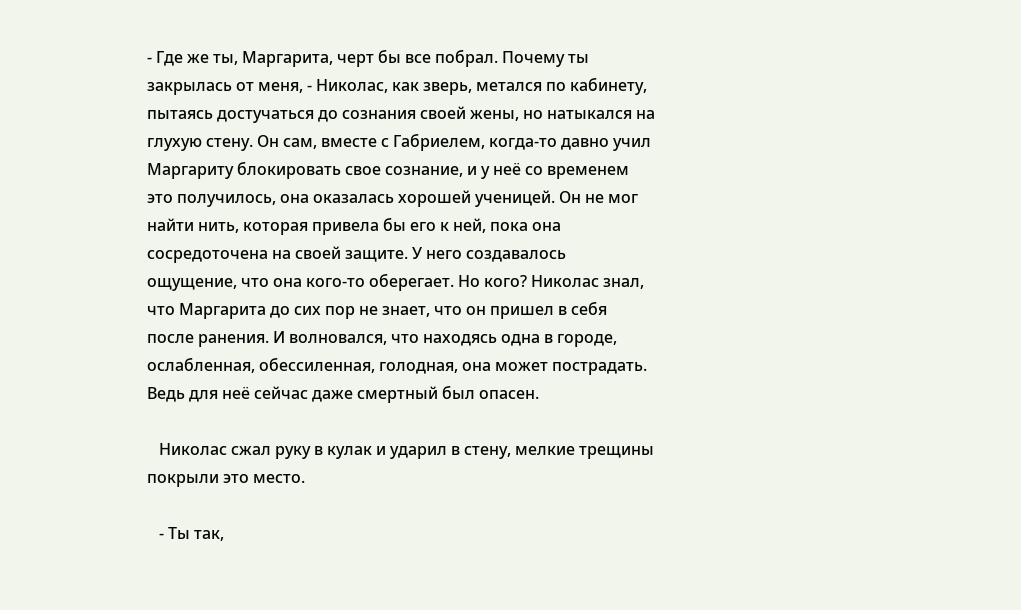- Где же ты, Маргарита, черт бы все побрал. Почему ты закрылась от меня, - Николас, как зверь, метался по кабинету, пытаясь достучаться до сознания своей жены, но натыкался на глухую стену. Он сам, вместе с Габриелем, когда-то давно учил Маргариту блокировать свое сознание, и у неё со временем это получилось, она оказалась хорошей ученицей. Он не мог найти нить, которая привела бы его к ней, пока она сосредоточена на своей защите. У него создавалось ощущение, что она кого-то оберегает. Но кого? Николас знал, что Маргарита до сих пор не знает, что он пришел в себя после ранения. И волновался, что находясь одна в городе, ослабленная, обессиленная, голодная, она может пострадать. Ведь для неё сейчас даже смертный был опасен.

   Николас сжал руку в кулак и ударил в стену, мелкие трещины покрыли это место.

   - Ты так,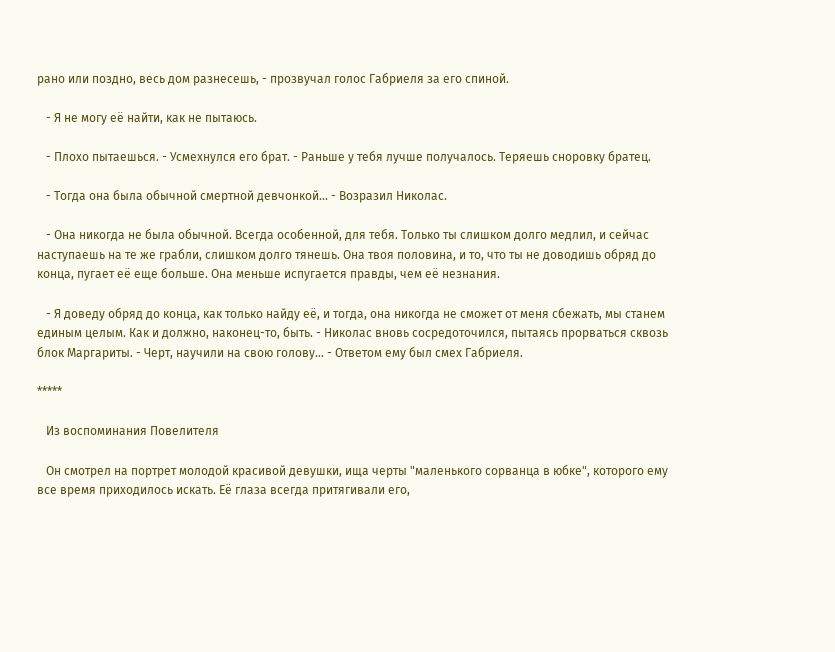рано или поздно, весь дом разнесешь, - прозвучал голос Габриеля за его спиной.

   - Я не могу её найти, как не пытаюсь.

   - Плохо пытаешься. - Усмехнулся его брат. - Раньше у тебя лучше получалось. Теряешь сноровку братец.

   - Тогда она была обычной смертной девчонкой... - Возразил Николас.

   - Она никогда не была обычной. Всегда особенной, для тебя. Только ты слишком долго медлил, и сейчас наступаешь на те же грабли, слишком долго тянешь. Она твоя половина, и то, что ты не доводишь обряд до конца, пугает её еще больше. Она меньше испугается правды, чем её незнания.

   - Я доведу обряд до конца, как только найду её, и тогда, она никогда не сможет от меня сбежать, мы станем единым целым. Как и должно, наконец-то, быть. - Николас вновь сосредоточился, пытаясь прорваться сквозь блок Маргариты. - Черт, научили на свою голову... - Ответом ему был смех Габриеля.

*****

   Из воспоминания Повелителя

   Он смотрел на портрет молодой красивой девушки, ища черты "маленького сорванца в юбке", которого ему все время приходилось искать. Её глаза всегда притягивали его,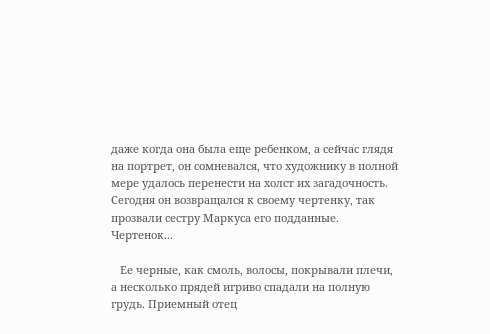даже когда она была еще ребенком, а сейчас глядя на портрет, он сомневался, что художнику в полной мере удалось перенести на холст их загадочность. Сегодня он возвращался к своему чертенку, так прозвали сестру Маркуса его подданные. Чертенок...

   Ее черные, как смоль, волосы, покрывали плечи, а несколько прядей игриво спадали на полную грудь. Приемный отец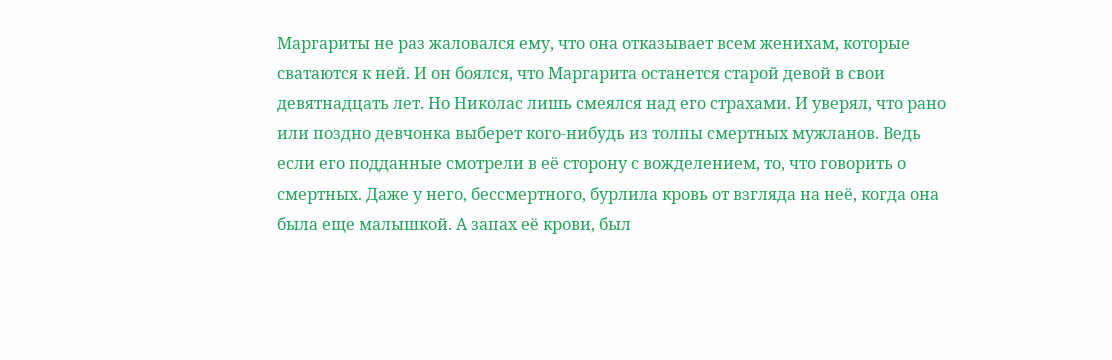Маргариты не раз жаловался ему, что она отказывает всем женихам, которые сватаются к ней. И он боялся, что Маргарита останется старой девой в свои девятнадцать лет. Но Николас лишь смеялся над его страхами. И уверял, что рано или поздно девчонка выберет кого-нибудь из толпы смертных мужланов. Ведь если его подданные смотрели в её сторону с вожделением, то, что говорить о смертных. Даже у него, бессмертного, бурлила кровь от взгляда на неё, когда она была еще малышкой. А запах её крови, был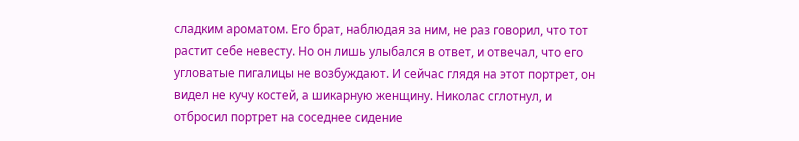сладким ароматом. Его брат, наблюдая за ним, не раз говорил, что тот растит себе невесту. Но он лишь улыбался в ответ, и отвечал, что его угловатые пигалицы не возбуждают. И сейчас глядя на этот портрет, он видел не кучу костей, а шикарную женщину. Николас сглотнул, и отбросил портрет на соседнее сидение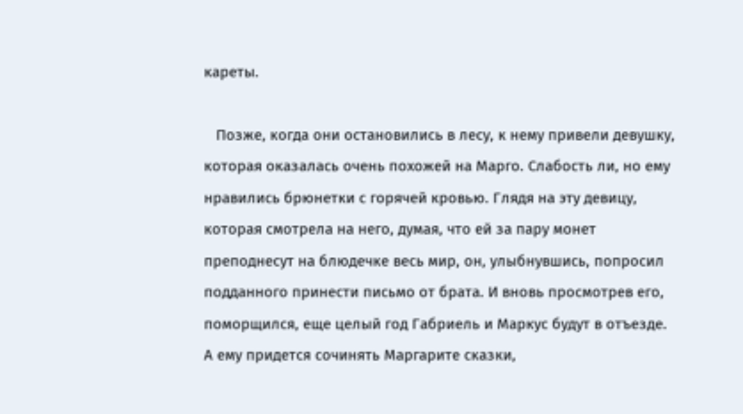кареты.

   Позже, когда они остановились в лесу, к нему привели девушку, которая оказалась очень похожей на Марго. Слабость ли, но ему нравились брюнетки с горячей кровью. Глядя на эту девицу, которая смотрела на него, думая, что ей за пару монет преподнесут на блюдечке весь мир, он, улыбнувшись, попросил подданного принести письмо от брата. И вновь просмотрев его, поморщился, еще целый год Габриель и Маркус будут в отъезде. А ему придется сочинять Маргарите сказки,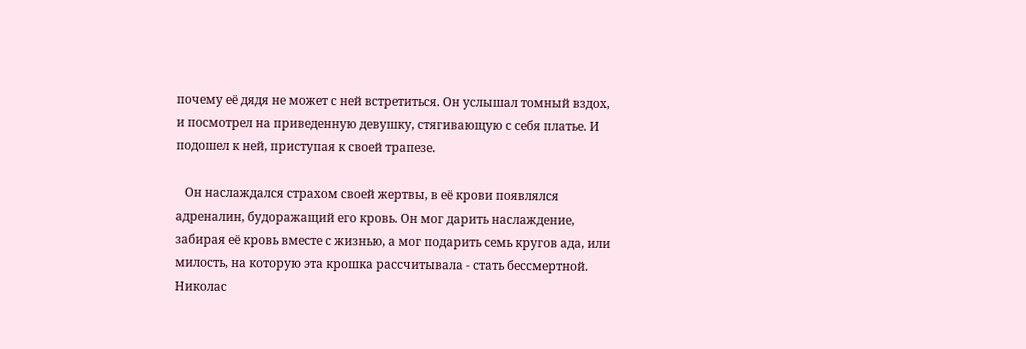почему её дядя не может с ней встретиться. Он услышал томный вздох, и посмотрел на приведенную девушку, стягивающую с себя платье. И подошел к ней, приступая к своей трапезе.

   Он наслаждался страхом своей жертвы, в её крови появлялся адреналин, будоражащий его кровь. Он мог дарить наслаждение, забирая её кровь вместе с жизнью, а мог подарить семь кругов ада, или милость, на которую эта крошка рассчитывала - стать бессмертной. Николас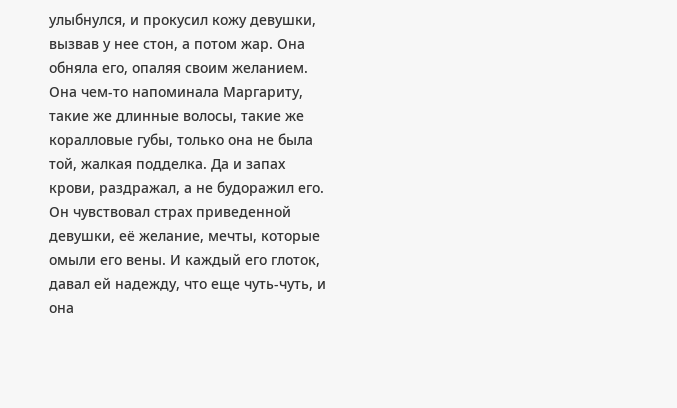улыбнулся, и прокусил кожу девушки, вызвав у нее стон, а потом жар. Она обняла его, опаляя своим желанием. Она чем-то напоминала Маргариту, такие же длинные волосы, такие же коралловые губы, только она не была той, жалкая подделка. Да и запах крови, раздражал, а не будоражил его. Он чувствовал страх приведенной девушки, её желание, мечты, которые омыли его вены. И каждый его глоток, давал ей надежду, что еще чуть-чуть, и она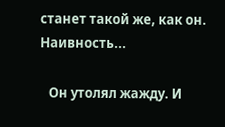станет такой же, как он. Наивность...

   Он утолял жажду. И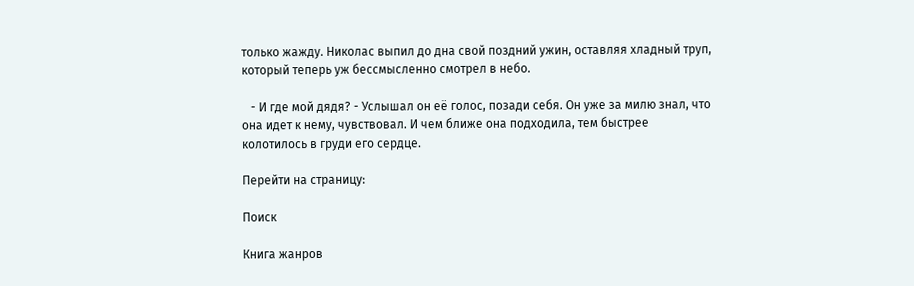только жажду. Николас выпил до дна свой поздний ужин, оставляя хладный труп, который теперь уж бессмысленно смотрел в небо.

   - И где мой дядя? - Услышал он её голос, позади себя. Он уже за милю знал, что она идет к нему, чувствовал. И чем ближе она подходила, тем быстрее колотилось в груди его сердце.

Перейти на страницу:

Поиск

Книга жанров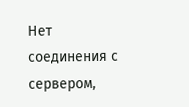Нет соединения с сервером,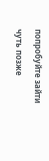попробуйте зайти чуть позже